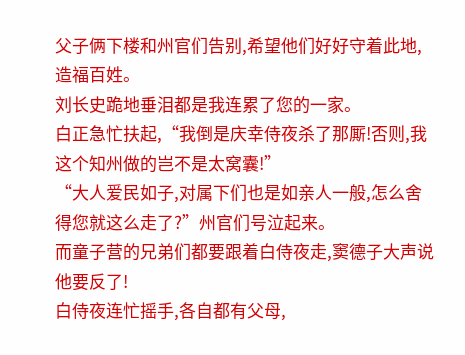父子俩下楼和州官们告别,希望他们好好守着此地,造福百姓。
刘长史跪地垂泪都是我连累了您的一家。
白正急忙扶起,“我倒是庆幸侍夜杀了那厮!否则,我这个知州做的岂不是太窝囊!”
“大人爱民如子,对属下们也是如亲人一般,怎么舍得您就这么走了?”州官们号泣起来。
而童子营的兄弟们都要跟着白侍夜走,窦德子大声说他要反了!
白侍夜连忙摇手,各自都有父母,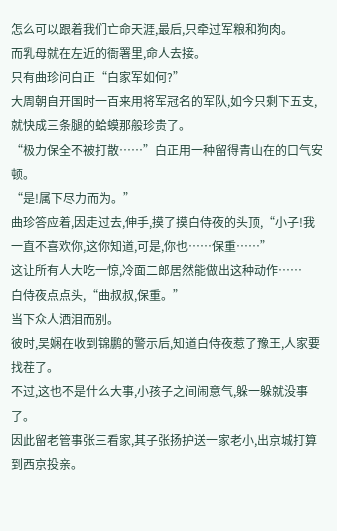怎么可以跟着我们亡命天涯,最后,只牵过军粮和狗肉。
而乳母就在左近的衙署里,命人去接。
只有曲珍问白正“白家军如何?”
大周朝自开国时一百来用将军冠名的军队,如今只剩下五支,就快成三条腿的蛤蟆那般珍贵了。
“极力保全不被打散……”白正用一种留得青山在的口气安顿。
“是!属下尽力而为。”
曲珍答应着,因走过去,伸手,摸了摸白侍夜的头顶,“小子!我一直不喜欢你,这你知道,可是,你也……保重……”
这让所有人大吃一惊,冷面二郎居然能做出这种动作……
白侍夜点点头,“曲叔叔,保重。”
当下众人洒泪而别。
彼时,吴娴在收到锦鹏的警示后,知道白侍夜惹了豫王,人家要找茬了。
不过,这也不是什么大事,小孩子之间闹意气,躲一躲就没事了。
因此留老管事张三看家,其子张扬护送一家老小,出京城打算到西京投亲。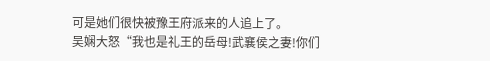可是她们很快被豫王府派来的人追上了。
吴娴大怒“我也是礼王的岳母!武襄侯之妻!你们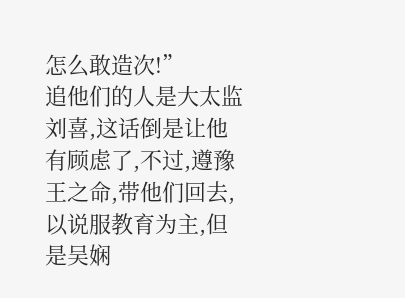怎么敢造次!”
追他们的人是大太监刘喜,这话倒是让他有顾虑了,不过,遵豫王之命,带他们回去,以说服教育为主,但是吴娴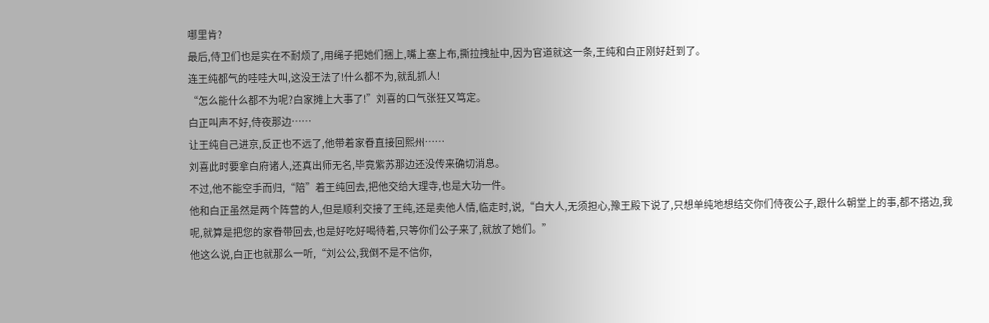哪里肯?
最后,侍卫们也是实在不耐烦了,用绳子把她们捆上,嘴上塞上布,撕拉拽扯中,因为官道就这一条,王纯和白正刚好赶到了。
连王纯都气的哇哇大叫,这没王法了!什么都不为,就乱抓人!
“怎么能什么都不为呢?白家摊上大事了!”刘喜的口气张狂又笃定。
白正叫声不好,侍夜那边……
让王纯自己进京,反正也不远了,他带着家眷直接回熙州……
刘喜此时要拿白府诸人,还真出师无名,毕竟紫苏那边还没传来确切消息。
不过,他不能空手而归,“陪”着王纯回去,把他交给大理寺,也是大功一件。
他和白正虽然是两个阵营的人,但是顺利交接了王纯,还是卖他人情,临走时,说,“白大人,无须担心,豫王殿下说了,只想单纯地想结交你们侍夜公子,跟什么朝堂上的事,都不搭边,我呢,就算是把您的家眷带回去,也是好吃好喝待着,只等你们公子来了,就放了她们。”
他这么说,白正也就那么一听,“刘公公,我倒不是不信你,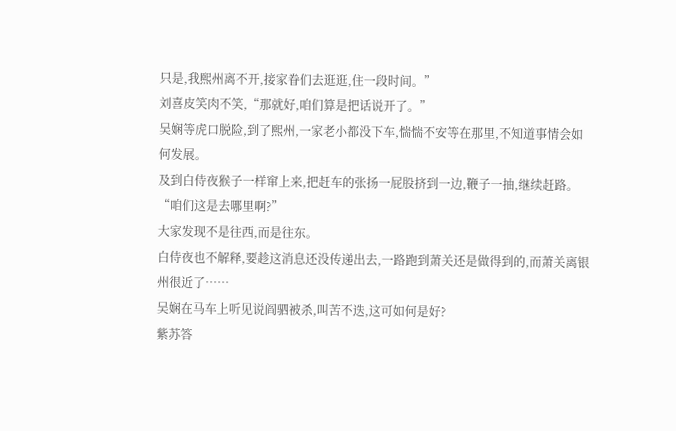只是,我熙州离不开,接家眷们去逛逛,住一段时间。”
刘喜皮笑肉不笑,“那就好,咱们算是把话说开了。”
吴娴等虎口脱险,到了熙州,一家老小都没下车,惴惴不安等在那里,不知道事情会如何发展。
及到白侍夜猴子一样窜上来,把赶车的张扬一屁股挤到一边,鞭子一抽,继续赶路。
“咱们这是去哪里啊?”
大家发现不是往西,而是往东。
白侍夜也不解释,要趁这消息还没传递出去,一路跑到萧关还是做得到的,而萧关离银州很近了……
吴娴在马车上听见说阎驷被杀,叫苦不迭,这可如何是好?
紫苏答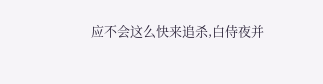应不会这么快来追杀,白侍夜并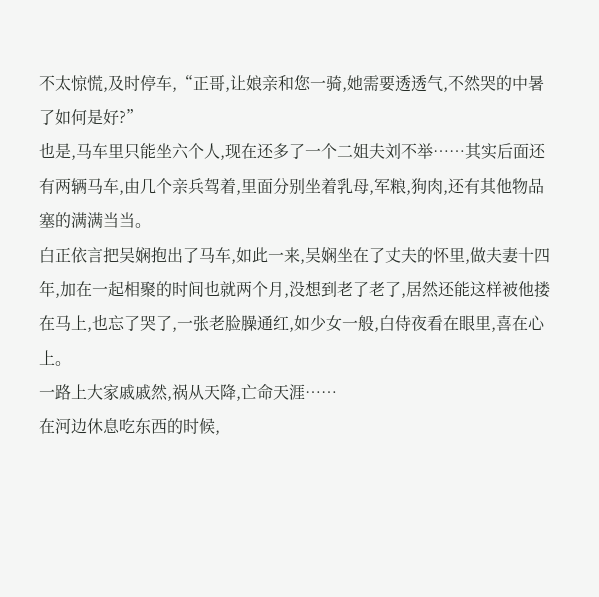不太惊慌,及时停车,“正哥,让娘亲和您一骑,她需要透透气,不然哭的中暑了如何是好?”
也是,马车里只能坐六个人,现在还多了一个二姐夫刘不举……其实后面还有两辆马车,由几个亲兵驾着,里面分别坐着乳母,军粮,狗肉,还有其他物品塞的满满当当。
白正依言把吴娴抱出了马车,如此一来,吴娴坐在了丈夫的怀里,做夫妻十四年,加在一起相聚的时间也就两个月,没想到老了老了,居然还能这样被他搂在马上,也忘了哭了,一张老脸臊通红,如少女一般,白侍夜看在眼里,喜在心上。
一路上大家戚戚然,祸从天降,亡命天涯……
在河边休息吃东西的时候,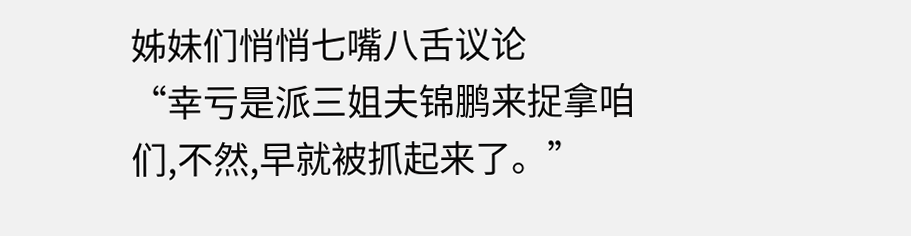姊妹们悄悄七嘴八舌议论
“幸亏是派三姐夫锦鹏来捉拿咱们,不然,早就被抓起来了。”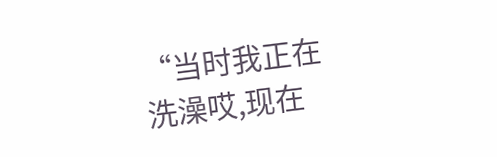“当时我正在洗澡哎,现在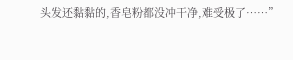头发还黏黏的,香皂粉都没冲干净,难受极了……”